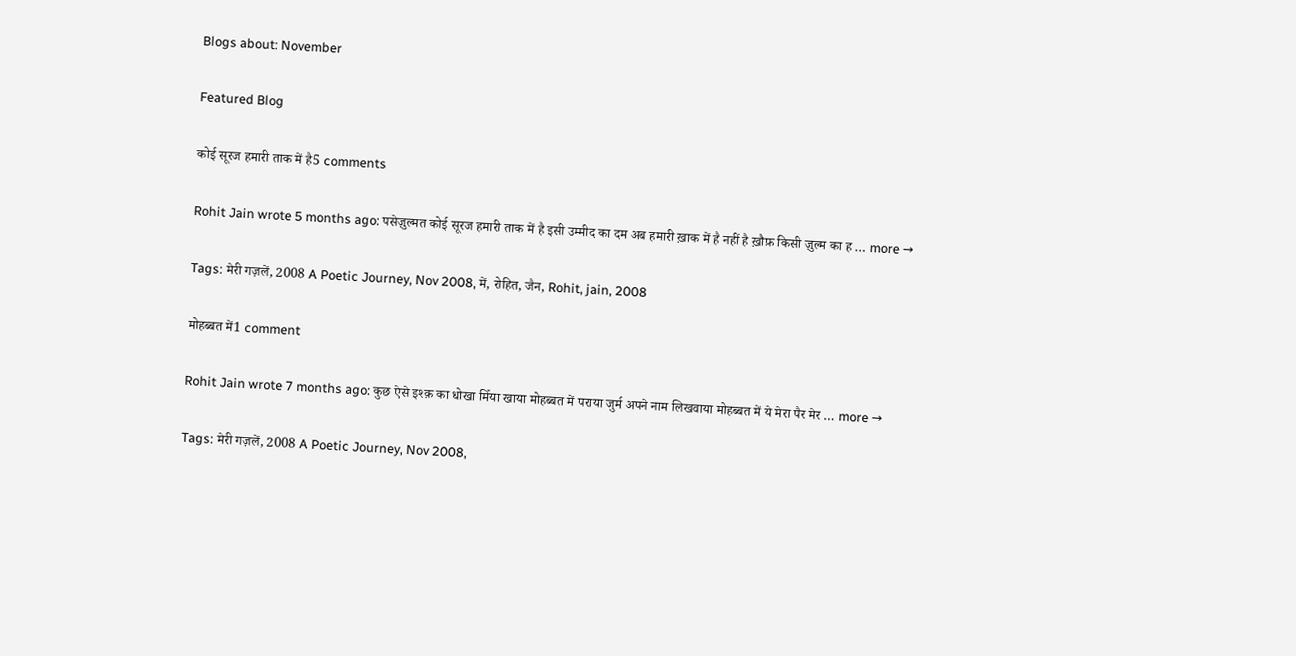Blogs about: November

Featured Blog

कोई सूरज हमारी ताक में है5 comments

Rohit Jain wrote 5 months ago: पसेज़ुल्मत कोई सूरज हमारी ताक में है इसी उम्मीद का दम अब हमारी ख़ाक में है नहीं है ख़ौफ़ किसी ज़ुल्म का ह … more →

Tags: मेरी गज़लें, 2008 A Poetic Journey, Nov 2008, में, रोहित, जैन, Rohit, jain, 2008

मोहब्बत में1 comment

Rohit Jain wrote 7 months ago: कुछ ऐसे इश्क़ का धोखा मिँया खाया मोहब्बत में पराया जुर्म अपने नाम लिखवाया मोहब्बत में ये मेरा पैर मेर … more →

Tags: मेरी गज़लें, 2008 A Poetic Journey, Nov 2008,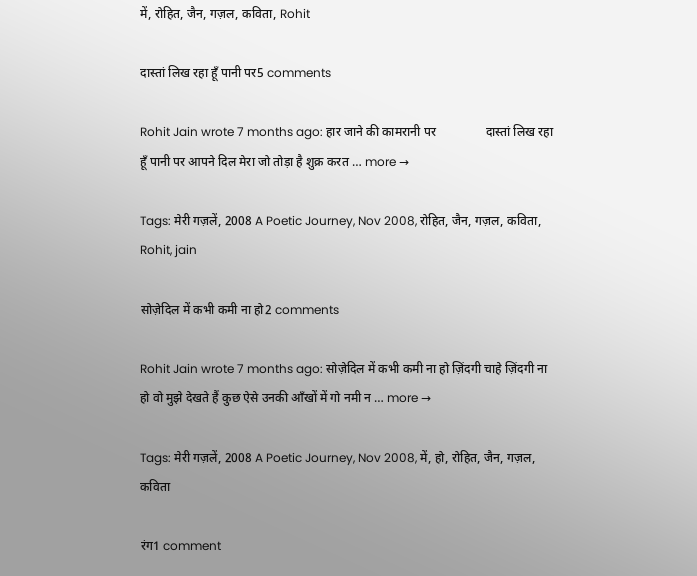में, रोहित, जैन, गज़ल, कविता, Rohit

दास्तां लिख रहा हूँ पानी पर5 comments

Rohit Jain wrote 7 months ago: हार जाने की कामरानी पर                दास्तां लिख रहा हूँ पानी पर आपने दिल मेरा जो तोड़ा है शुक्र करत … more →

Tags: मेरी गज़लें, 2008 A Poetic Journey, Nov 2008, रोहित, जैन, गज़ल, कविता, Rohit, jain

सोज़ेदिल में कभी कमी ना हो2 comments

Rohit Jain wrote 7 months ago: सोज़ेदिल में कभी कमी ना हो ज़िंदगी चाहे ज़िंदगी ना हो वो मुझे देखते हैं कुछ ऐसे उनकी आँखों में गो नमी न … more →

Tags: मेरी गज़लें, 2008 A Poetic Journey, Nov 2008, में, हो, रोहित, जैन, गज़ल, कविता

रंग1 comment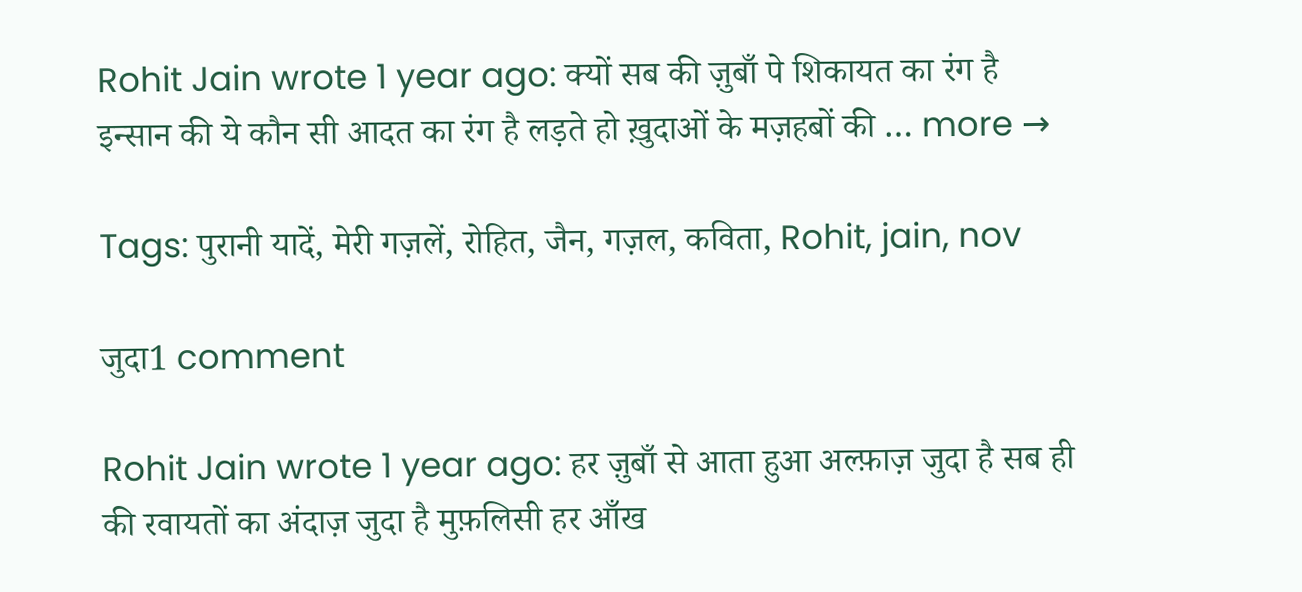Rohit Jain wrote 1 year ago: क्यों सब की ज़ुबाँ पे शिकायत का रंग है इन्सान की ये कौन सी आदत का रंग है लड़ते हो ख़ुदाओं के मज़हबों की … more →

Tags: पुरानी यादें, मेरी गज़लें, रोहित, जैन, गज़ल, कविता, Rohit, jain, nov

जुदा1 comment

Rohit Jain wrote 1 year ago: हर ज़ुबाँ से आता हुआ अल्फ़ाज़ जुदा है सब ही की रवायतों का अंदाज़ जुदा है मुफ़लिसी हर आँख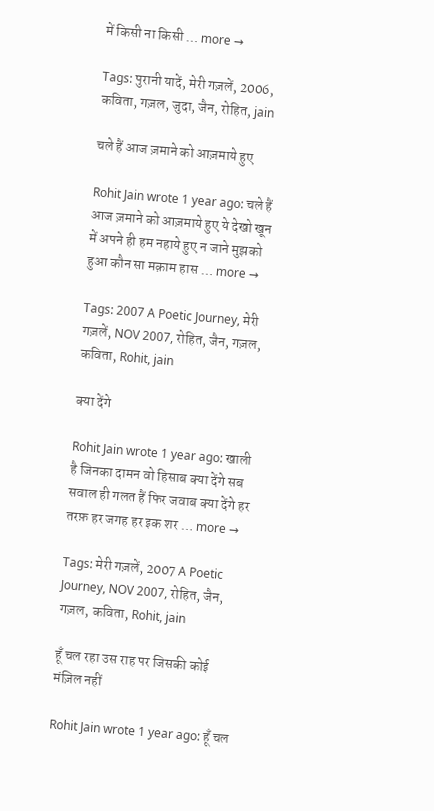में किसी ना किसी … more →

Tags: पुरानी यादें, मेरी गज़लें, 2006, कविता, गज़ल, जुदा, जैन, रोहित, jain

चले हैं आज ज़माने को आज़माये हुए

Rohit Jain wrote 1 year ago: चले हैं आज ज़माने को आज़माये हुए ये देखो खून में अपने ही हम नहाये हुए न जाने मुझको हुआ कौन सा मक़ाम हास … more →

Tags: 2007 A Poetic Journey, मेरी गज़लें, NOV 2007, रोहित, जैन, गज़ल, कविता, Rohit, jain

क्या देंगे

Rohit Jain wrote 1 year ago: खाली है जिनका दामन वो हिसाब क्या देंगे सब सवाल ही गलत हैं फिर जवाब क्या देंगे हर तरफ़ हर जगह हर इक शर … more →

Tags: मेरी गज़लें, 2007 A Poetic Journey, NOV 2007, रोहित, जैन, गज़ल, कविता, Rohit, jain

हूँ चल रहा उस राह पर जिसकी कोई मंज़िल नहीं

Rohit Jain wrote 1 year ago: हूँ चल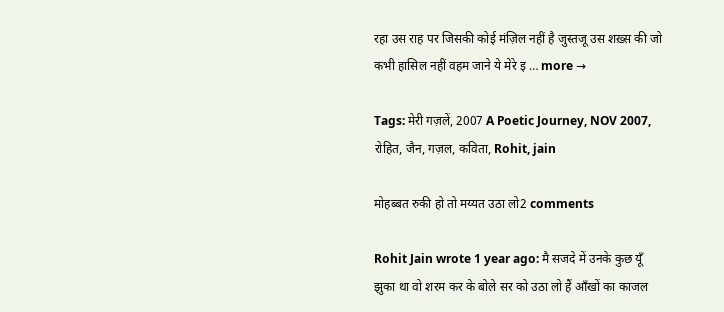रहा उस राह पर जिसकी कोई मंज़िल नहीं है जुस्तजू उस शख़्स की जो कभी हासिल नहीं वहम जाने ये मेरे इ … more →

Tags: मेरी गज़लें, 2007 A Poetic Journey, NOV 2007, रोहित, जैन, गज़ल, कविता, Rohit, jain

मोहब्बत रुकी हो तो मय्यत उठा लो2 comments

Rohit Jain wrote 1 year ago: मै सजदे में उनके कुछ यूँ झुका था वो शरम कर के बोले सर को उठा लो हैं आँखों का काजल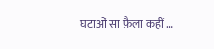घटाओं सा फ़ैला कहीं …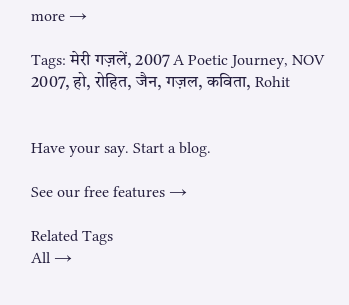more →

Tags: मेरी गज़लें, 2007 A Poetic Journey, NOV 2007, हो, रोहित, जैन, गज़ल, कविता, Rohit


Have your say. Start a blog.

See our free features →

Related Tags
All →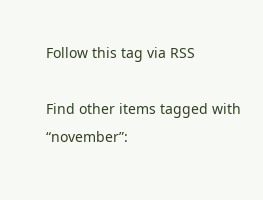Follow this tag via RSS

Find other items tagged with “november”: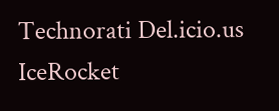Technorati Del.icio.us IceRocket